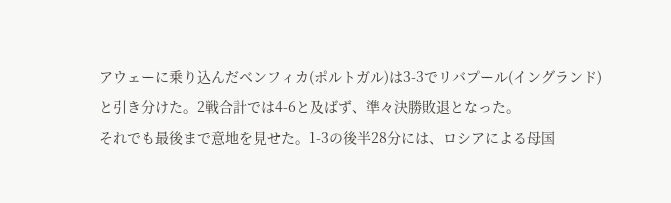アウェーに乗り込んだベンフィカ(ポルトガル)は3-3でリバプール(イングランド)と引き分けた。2戦合計では4-6と及ばず、準々決勝敗退となった。
それでも最後まで意地を見せた。1-3の後半28分には、ロシアによる母国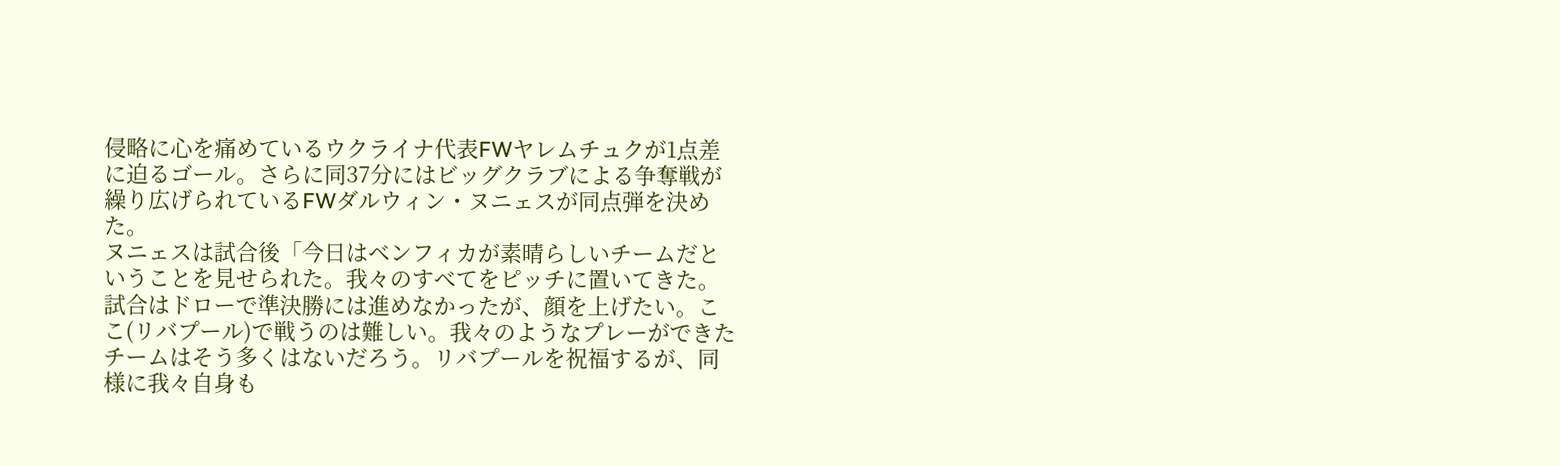侵略に心を痛めているウクライナ代表FWヤレムチュクが1点差に迫るゴール。さらに同37分にはビッグクラブによる争奪戦が繰り広げられているFWダルウィン・ヌニェスが同点弾を決めた。
ヌニェスは試合後「今日はベンフィカが素晴らしいチームだということを見せられた。我々のすべてをピッチに置いてきた。試合はドローで準決勝には進めなかったが、顔を上げたい。ここ(リバプール)で戦うのは難しい。我々のようなプレーができたチームはそう多くはないだろう。リバプールを祝福するが、同様に我々自身も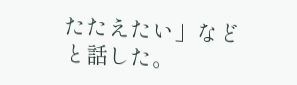たたえたい」などと話した。